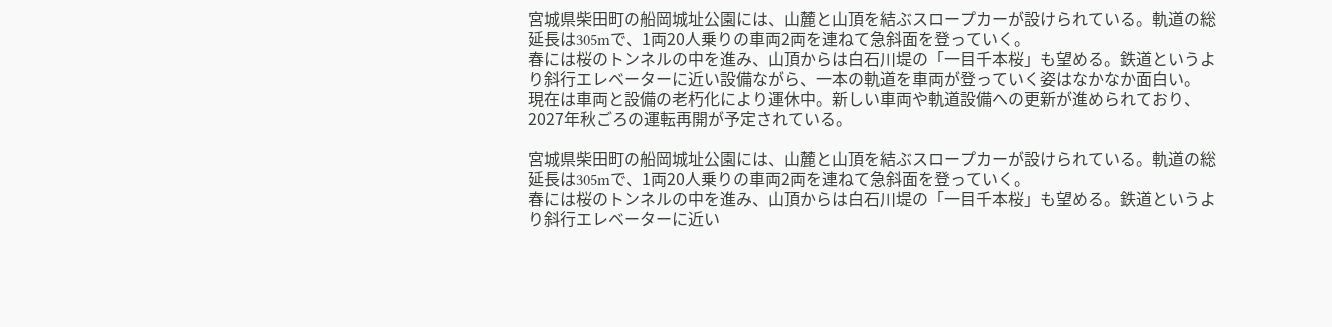宮城県柴田町の船岡城址公園には、山麓と山頂を結ぶスロープカーが設けられている。軌道の総延長は305mで、1両20人乗りの車両2両を連ねて急斜面を登っていく。
春には桜のトンネルの中を進み、山頂からは白石川堤の「一目千本桜」も望める。鉄道というより斜行エレベーターに近い設備ながら、一本の軌道を車両が登っていく姿はなかなか面白い。
現在は車両と設備の老朽化により運休中。新しい車両や軌道設備への更新が進められており、2027年秋ごろの運転再開が予定されている。

宮城県柴田町の船岡城址公園には、山麓と山頂を結ぶスロープカーが設けられている。軌道の総延長は305mで、1両20人乗りの車両2両を連ねて急斜面を登っていく。
春には桜のトンネルの中を進み、山頂からは白石川堤の「一目千本桜」も望める。鉄道というより斜行エレベーターに近い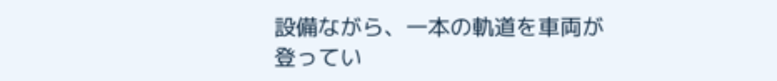設備ながら、一本の軌道を車両が登ってい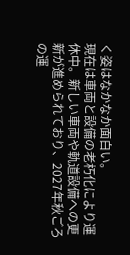く姿はなかなか面白い。
現在は車両と設備の老朽化により運休中。新しい車両や軌道設備への更新が進められており、2027年秋ごろの運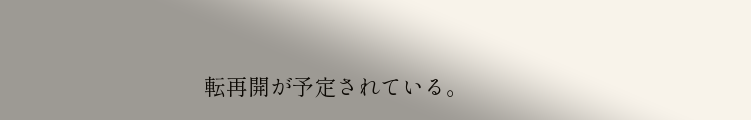転再開が予定されている。